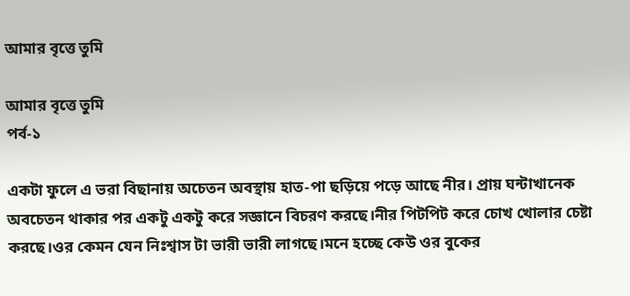আমার বৃত্তে তুমি

আমার বৃত্তে তুমি
পর্ব-১

একটা ফুলে এ ভরা বিছানায় অচেতন অবস্থায় হাত-পা ছড়িয়ে পড়ে আছে নীর। প্রায় ঘন্টাখানেক অবচেতন থাকার পর একটু একটু করে সজ্ঞানে বিচরণ করছে।নীর পিটপিট করে চোখ খোলার চেষ্টা করছে।ওর কেমন যেন নিঃশ্বাস টা ভারী ভারী লাগছে।মনে হচ্ছে কেউ ওর বুকের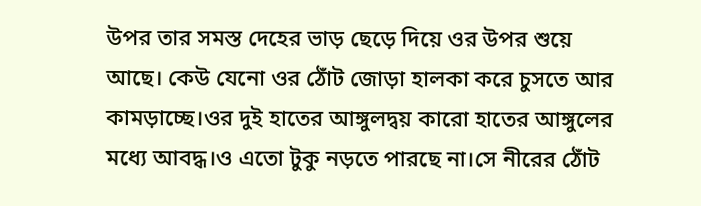উপর তার সমস্ত দেহের ভাড় ছেড়ে দিয়ে ওর উপর শুয়ে আছে। কেউ যেনো ওর ঠোঁট জোড়া হালকা করে চুসতে আর কামড়াচ্ছে।ওর দুই হাতের আঙ্গুলদ্বয় কারো হাতের আঙ্গুলের মধ্যে আবদ্ধ।ও এতো টুকু নড়তে পারছে না।সে নীরের ঠোঁট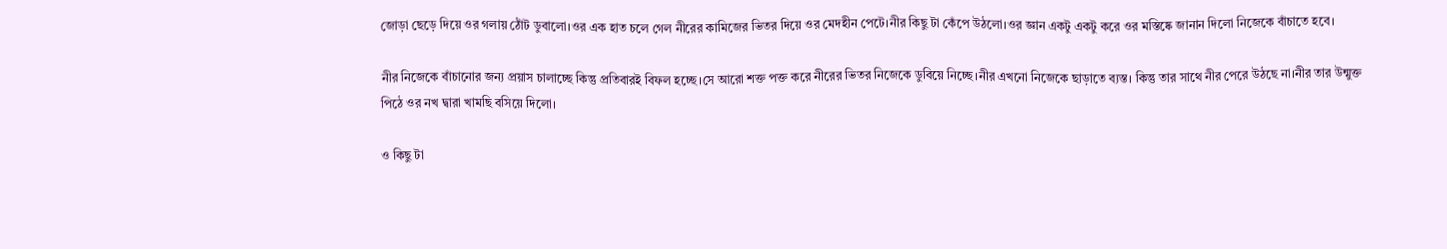জোড়া ছেড়ে দিয়ে ওর গলায় ঠোঁট ডুবালো।ওর এক হাত চলে গেল নীরের কামিজের ভিতর দিয়ে ওর মেদহীন পেটে।নীর কিছু টা কেঁপে উঠলো।ওর জ্ঞান একটু একটু করে ওর মস্তিষ্কে জানান দিলো নিজেকে বাঁচাতে হবে।

নীর নিজেকে বাঁচানোর জন্য প্রয়াস চালাচ্ছে কিন্তু প্রতিবারই বিফল হচ্ছে‌।সে আরো শক্ত পক্ত করে নীরের ভিতর নিজেকে ডুবিয়ে নিচ্ছে।নীর এখনো নিজেকে ছাড়াতে ব্যস্ত। কিন্তু তার সাথে নীর পেরে উঠছে না।নীর তার উন্মুক্ত পিঠে ওর নখ দ্বারা খামছি বসিয়ে দিলো।

ও কিছু টা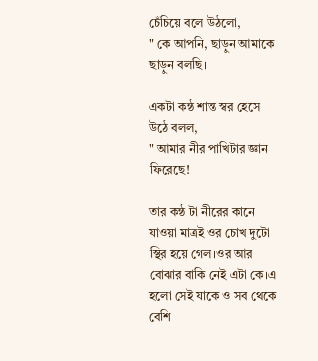চেঁচিয়ে বলে উঠলো,
" কে আপনি, ছাড়ুন আমাকে ছাড়ুন বলছি।

একটা কন্ঠ শান্ত স্বর হেসে উঠে বলল,
" আমার নীর পাখিটার জ্ঞান ফিরেছে!

তার কন্ঠ টা নীরের কানে যাওয়া মাত্রই ওর চোখ দুটো স্থির হয়ে গেল।ওর আর বোঝার বাকি নেই এটা কে।এ হলো সেই যাকে ও সব থেকে বেশি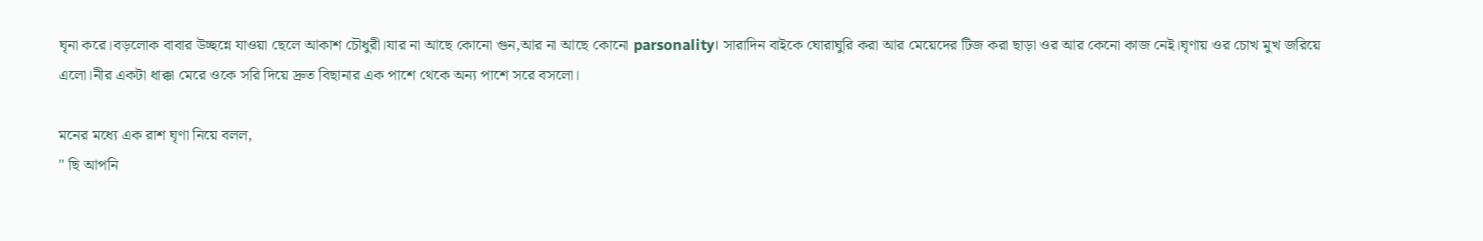ঘৃনা করে।বড়লোক বাবার উচ্ছন্নে যাওয়া ছেলে আকাশ চৌধুরী।যার না আছে কোনো গুন,আর না আছে কোনো parsonality। সারাদিন বাইকে ঘোরাঘুরি করা আর মেয়েদের টিজ করা ছাড়া ওর আর কেনো কাজ নেই।ঘৃণায় ওর চোখ মুখ জরিয়ে এলো।নীর একটা ধাক্কা মেরে ওকে সরি দিয়ে দ্রুত বিছানার এক পাশে থেকে অন্য পাশে সরে বসলো।

মনের মধ্যে এক রাশ ঘৃণা নিয়ে বলল,
" ছি আপনি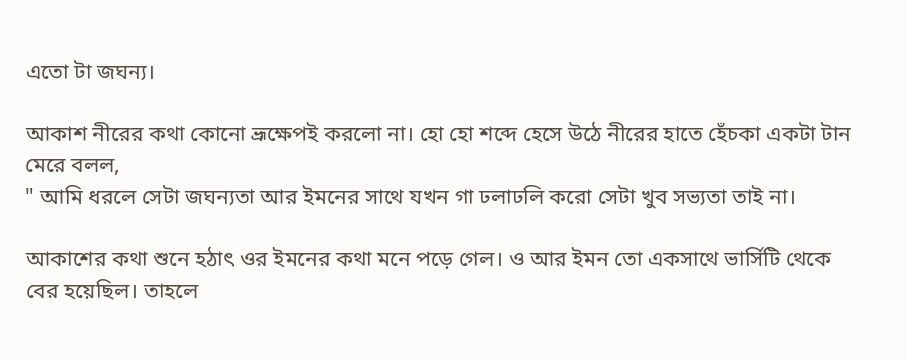এতো টা জঘন্য।

আকাশ নীরের কথা কোনো ভ্রূক্ষেপই করলো না। হো হো শব্দে হেসে উঠে নীরের হাতে হেঁচকা একটা টান মেরে বলল,
" আমি ধরলে সেটা জঘন্যতা আর ইমনের সাথে যখন গা ঢলাঢলি করো সেটা খুব সভ্যতা তাই না।

আকাশের কথা শুনে হঠাৎ ওর ইমনের কথা মনে পড়ে গেল। ও আর ইমন তো একসাথে ভার্সিটি থেকে বের হয়েছিল। তাহলে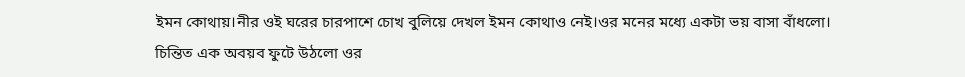ইমন কোথায়।নীর ওই ঘরের চারপাশে চোখ বুলিয়ে দেখল ইমন কোথাও নেই।ওর মনের মধ্যে একটা ভয় বাসা বাঁধলো। চিন্তিত এক অবয়ব ফুটে উঠলো ওর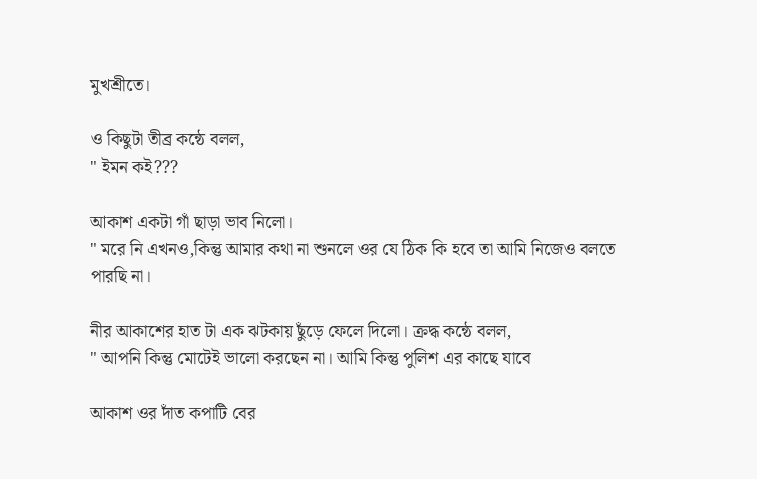মুখশ্রীতে।

ও কিছুটা তীব্র কন্ঠে বলল,
" ইমন কই???

আকাশ একটা গাঁ ছাড়া ভাব নিলো।
" মরে নি এখনও,কিন্তু আমার কথা না শুনলে ওর যে ঠিক কি হবে তা আমি নিজেও বলতে পারছি না।

নীর আকাশের হাত টা এক ঝটকায় ছুঁড়ে ফেলে দিলো। ক্রদ্ধ কন্ঠে বলল,
" আপনি কিন্তু মোটেই ভালো করছেন না। আমি কিন্তু পুলিশ এর কাছে যাবে

আকাশ ওর দাঁত কপাটি বের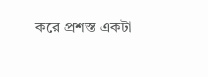করে প্রশস্ত একটা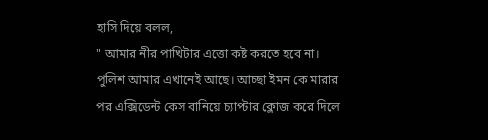হাসি দিয়ে বলল,
" আমার নীর পাখিটার এত্তো কষ্ট করতে হবে না। পুলিশ আমার এখানেই আছে। আচ্ছা ইমন কে মারার পর এক্সিডেন্ট কেস বানিয়ে চ্যাপ্টার ক্লোজ করে দিলে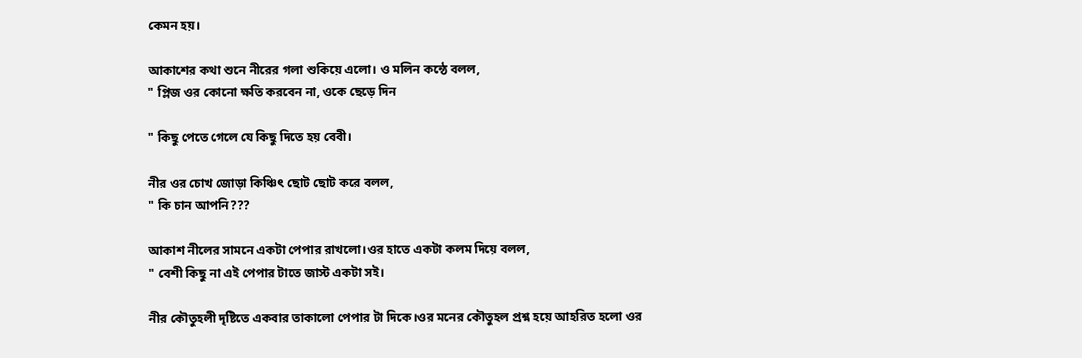কেমন হয়।

আকাশের কথা শুনে নীরের গলা শুকিয়ে এলো। ও মলিন কন্ঠে বলল,
" প্লিজ ওর কোনো ক্ষতি করবেন না, ওকে ছেড়ে দিন

" কিছু পেতে গেলে যে কিছু দিতে হয় বেবী।

নীর ওর চোখ জোড়া কিঞ্চিৎ ছোট ছোট করে বলল,
" কি চান আপনি???

আকাশ নীলের সামনে একটা পেপার রাখলো।ওর হাতে একটা কলম দিয়ে বলল,
" বেশী কিছু না এই পেপার টাতে জাস্ট একটা সই।

নীর কৌতুহলী দৃষ্টিতে একবার তাকালো পেপার টা দিকে।ওর মনের কৌতুহল প্রশ্ন হয়ে আহরিত হলো ওর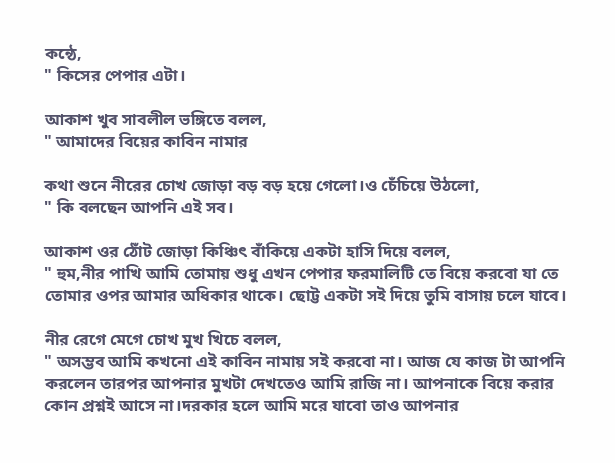কন্ঠে,
" কিসের পেপার এটা।

আকাশ খুব সাবলীল ভঙ্গিতে বলল,
" আমাদের বিয়ের কাবিন নামার

কথা শুনে নীরের চোখ জোড়া বড় বড় হয়ে গেলো।ও চেঁচিয়ে উঠলো,
" কি বলছেন আপনি এই সব।

আকাশ ওর ঠোঁট জোড়া কিঞ্চিৎ বাঁকিয়ে একটা হাসি দিয়ে বলল,
" হুম,নীর পাখি আমি তোমায় শুধু এখন পেপার ফরমালিটি তে বিয়ে করবো যা তে তোমার ওপর আমার অধিকার থাকে। ছোট্ট একটা সই দিয়ে তুমি বাসায় চলে যাবে।

নীর রেগে মেগে চোখ মুখ খিচে বলল,
" অসম্ভব আমি কখনো এই কাবিন নামায় সই করবো না। আজ যে কাজ টা আপনি করলেন তারপর আপনার মুখটা দেখতেও আমি রাজি না। আপনাকে বিয়ে করার কোন প্রশ্নই আসে না।দরকার হলে আমি মরে যাবো তাও আপনার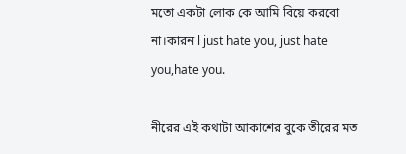মতো একটা লোক কে আমি বিয়ে করবো না।কারন l just hate you, just hate you,hate you.

নীরের এই কথাটা আকাশের বুকে তীরের মত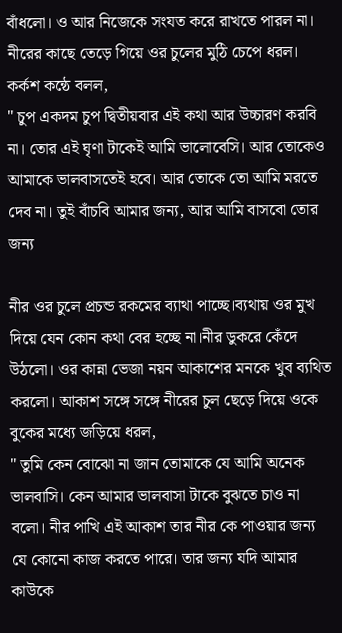বাঁধলো। ও আর নিজেকে সংযত করে রাখতে পারল না। নীরের কাছে তেড়ে গিয়ে ওর চুলের মুঠি চেপে ধরল। কর্কশ কন্ঠে বলল,
" চুপ একদম চুপ দ্বিতীয়বার এই কথা আর উচ্চারণ করবি না। তোর এই ঘৃণা টাকেই আমি ভালোবেসি। আর তোকেও আমাকে ভালবাসতেই হবে। আর তোকে তো আমি মরতে দেব না। তুই বাঁচবি আমার জন্য, আর আমি বাসবো তোর জন্য

নীর ওর চুলে প্রচন্ড রকমের ব্যাথা পাচ্ছে।ব্যথায় ওর মুখ দিয়ে যেন কোন কথা বের হচ্ছে না।নীর ডুকরে কেঁদে উঠলো। ওর কান্না ভেজা নয়ন আকাশের মনকে খুব ব্যথিত করলো। আকাশ সঙ্গে সঙ্গে নীরের চুল ছেড়ে দিয়ে ওকে বুকের মধ্যে জড়িয়ে ধরল,
" তুমি কেন বোঝো না জান তোমাকে যে আমি অনেক ভালবাসি। কেন আমার ভালবাসা টাকে বুঝতে চাও না বলো। নীর পাখি এই আকাশ তার নীর কে পাওয়ার জন্য যে কোনো কাজ করতে পারে। তার জন্য যদি আমার কাউকে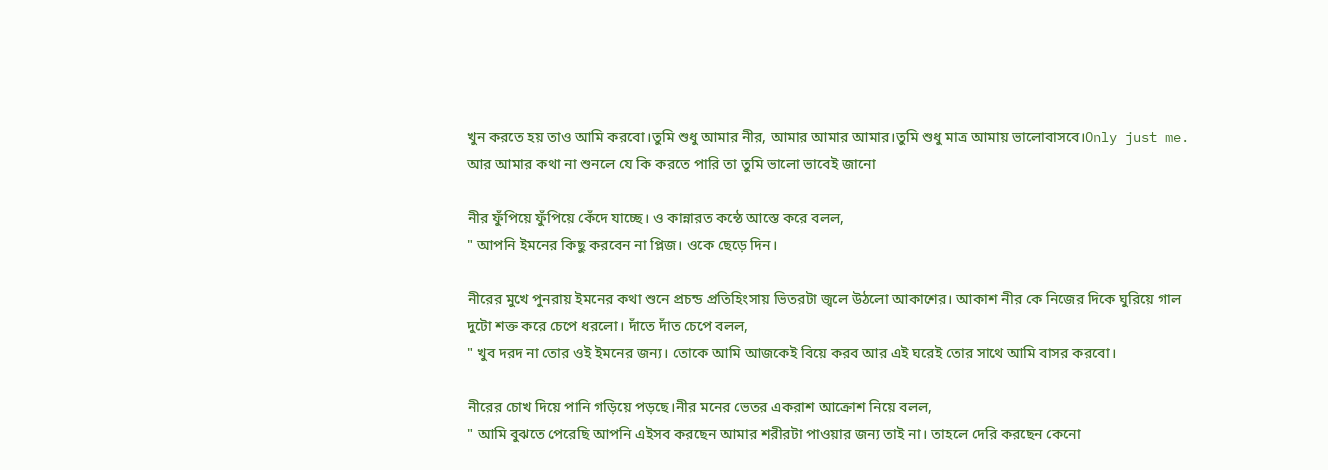খুন করতে হয় তাও আমি করবো।তুমি শুধু আমার নীর, আমার আমার আমার।তুমি শুধু মাত্র আমায় ভালোবাসবে।Only just me. আর আমার কথা না শুনলে যে কি করতে পারি তা তুমি ভালো ভাবেই জানো

নীর ফুঁপিয়ে ফুঁপিয়ে কেঁদে যাচ্ছে। ও কান্নারত কন্ঠে আস্তে করে বলল,
" আপনি ইমনের কিছু করবেন না প্লিজ। ওকে ছেড়ে দিন।

নীরের মুখে পুনরায় ইমনের কথা শুনে প্রচন্ড প্রতিহিংসায় ভিতরটা জ্বলে উঠলো আকাশের। আকাশ নীর কে নিজের দিকে ঘুরিয়ে গাল দুটো শক্ত করে চেপে ধরলো। দাঁতে দাঁত চেপে বলল,
" খুব দরদ না তোর ওই ইমনের জন্য। তোকে আমি আজকেই বিয়ে করব আর এই ঘরেই তোর সাথে আমি বাসর করবো।

নীরের চোখ দিয়ে পানি গড়িয়ে পড়ছে।নীর মনের ভেতর একরাশ আক্রোশ নিয়ে বলল,
" আমি বুঝতে পেরেছি আপনি এইসব করছেন আমার শরীরটা পাওয়ার জন্য তাই না। তাহলে দেরি করছেন কেনো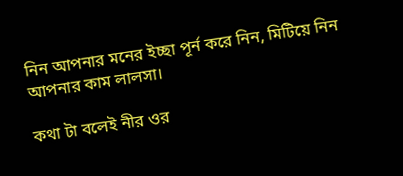নিন আপনার মনের ইচ্ছা পূর্ন করে নিন, মিটিয়ে নিন আপনার কাম লালসা।

কথা টা বলেই নীর ওর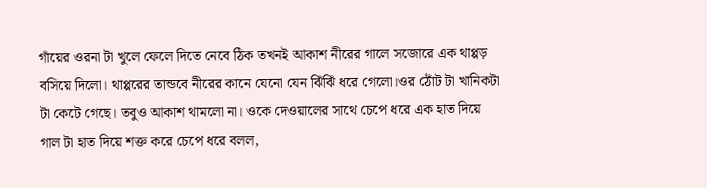গাঁয়ের ওরনা টা খুলে ফেলে দিতে নেবে ঠিক তখনই আকাশ নীরের গালে সজোরে এক থাপ্পড় বসিয়ে দিলো। থাপ্পরের তান্ডবে নীরের কানে যেনো যেন ঝিঁঝিঁ ধরে গেলো।ওর ঠোঁট টা খানিকটা টা কেটে গেছে। তবুও আকাশ থামলো না। ওকে দেওয়ালের সাথে চেপে ধরে এক হাত দিয়ে গাল টা হাত দিয়ে শক্ত করে চেপে ধরে বলল,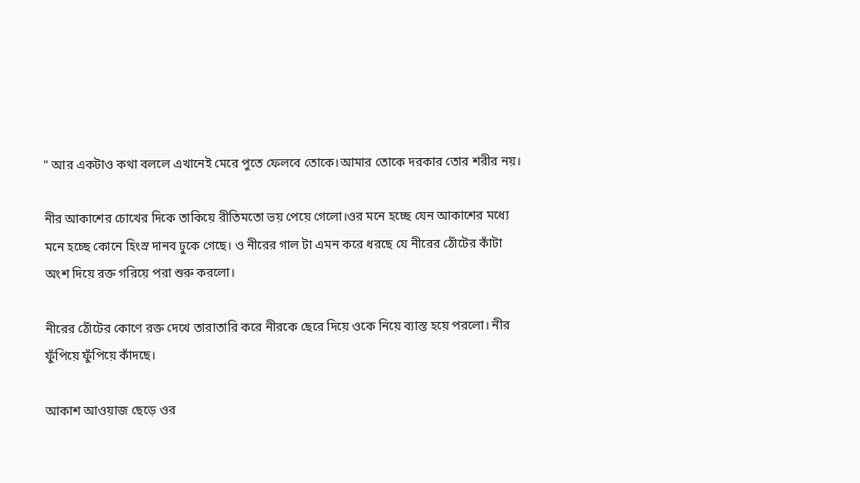" আর একটাও কথা বললে এখানেই মেরে পুতে ফেলবে তোকে।আমার তোকে দরকার তোর শরীর নয়।

নীর আকাশের চোখের দিকে তাকিয়ে রীতিমতো ভয় পেয়ে গেলো।ওর মনে হচ্ছে যেন আকাশের মধ্যে মনে হচ্ছে কোনে হিংস্র দানব ঢুকে গেছে। ও নীরের গাল টা এমন করে ধরছে যে নীরের ঠোঁটের কাঁটা অংশ দিয়ে রক্ত গরিয়ে পরা শুরু করলো।

নীরের ঠোঁটের কোণে রক্ত দেখে তারাতারি করে নীরকে ছেরে দিয়ে ওকে নিয়ে ব্যাস্ত হয়ে পরলো। নীর ফুঁপিয়ে ফুঁপিয়ে কাঁদছে।

আকাশ আওয়াজ ছেড়ে ওর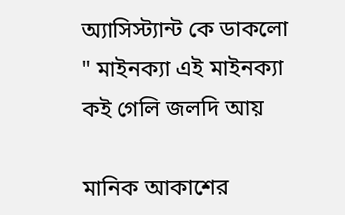অ্যাসিস্ট্যান্ট কে ডাকলো
" মাইনক্যা এই মাইনক্যা কই গেলি জলদি আয়

মানিক আকাশের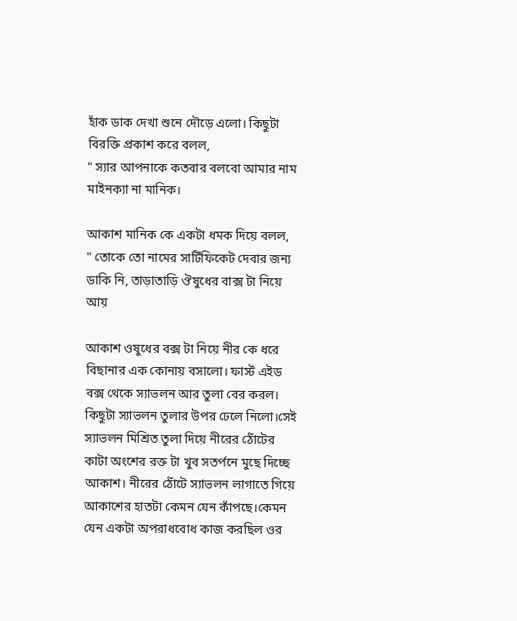হাঁক ডাক দেখা শুনে দৌড়ে এলো। কিছুটা বিরক্তি প্রকাশ করে বলল,
" স্যার আপনাকে কতবার বলবো আমার নাম মাইনক্যা না মানিক।

আকাশ মানিক কে একটা ধমক দিয়ে বলল,
" তোকে তো নামের সার্টিফিকেট দেবার জন্য ডাকি নি, তাড়াতাড়ি ঔষুধের বাক্স টা নিয়ে আয়

আকাশ ওষুধের বক্স টা নিয়ে নীর কে ধরে বিছানার এক কোনায় বসালো। ফার্স্ট এইড বক্স থেকে স্যাভলন আর তুলা বের করল। কিছুটা স্যাভলন তুলার উপর ঢেলে নিলো।সেই স্যাভলন মিশ্রিত তুলা দিয়ে নীরের ঠোঁটের কাটা অংশের রক্ত টা খুব সতর্পনে মুছে দিচ্ছে আকাশ। নীরের ঠোঁটে স্যাভলন লাগাতে গিয়ে আকাশের হাতটা কেমন যেন কাঁপছে।কেমন যেন একটা অপরাধবোধ কাজ করছিল ওর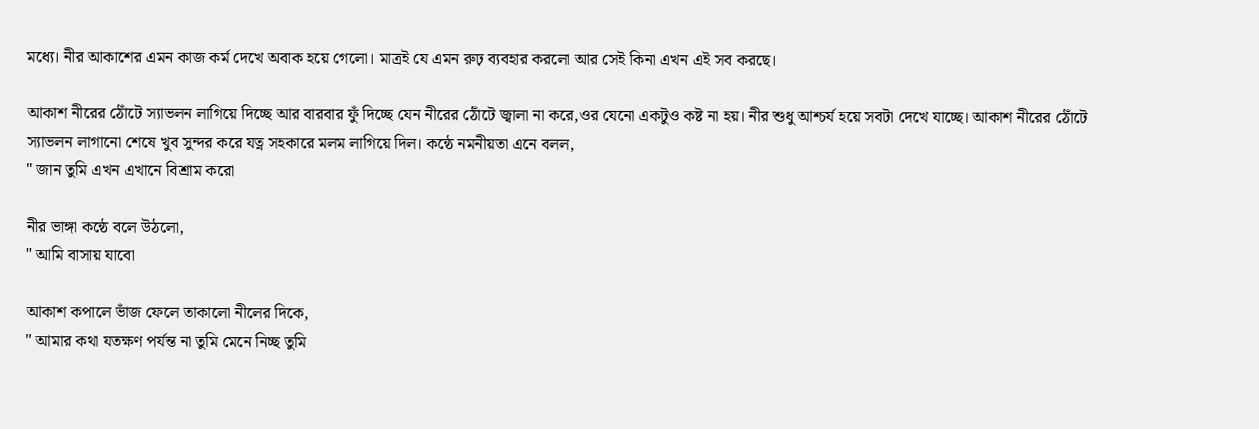মধ্যে। নীর আকাশের এমন কাজ কর্ম দেখে অবাক হয়ে গেলো। মাত্রই যে এমন রুঢ় ব্যবহার করলো আর সেই কিনা এখন এই সব করছে।

আকাশ নীরের ঠোঁটে স্যাভলন লাগিয়ে দিচ্ছে আর বারবার ফুঁ দিচ্ছে যেন নীরের ঠোঁটে জ্বালা না করে,ওর যেনো একটুও কষ্ট না হয়। নীর শুধু আশ্চর্য হয়ে সবটা দেখে যাচ্ছে। আকাশ নীরের ঠোঁটে স্যাভলন লাগানো শেষে খুব সুন্দর করে যত্ন সহকারে মলম লাগিয়ে দিল। কন্ঠে নমনীয়তা এনে বলল,
" জান তুমি এখন এখানে বিশ্রাম করো

নীর ভাঙ্গা কন্ঠে বলে উঠলো,
" আমি বাসায় যাবো

আকাশ কপালে ভাঁজ ফেলে তাকালো নীলের দিকে,
" আমার কথা যতক্ষণ পর্যন্ত না তুমি মেনে নিচ্ছ তুমি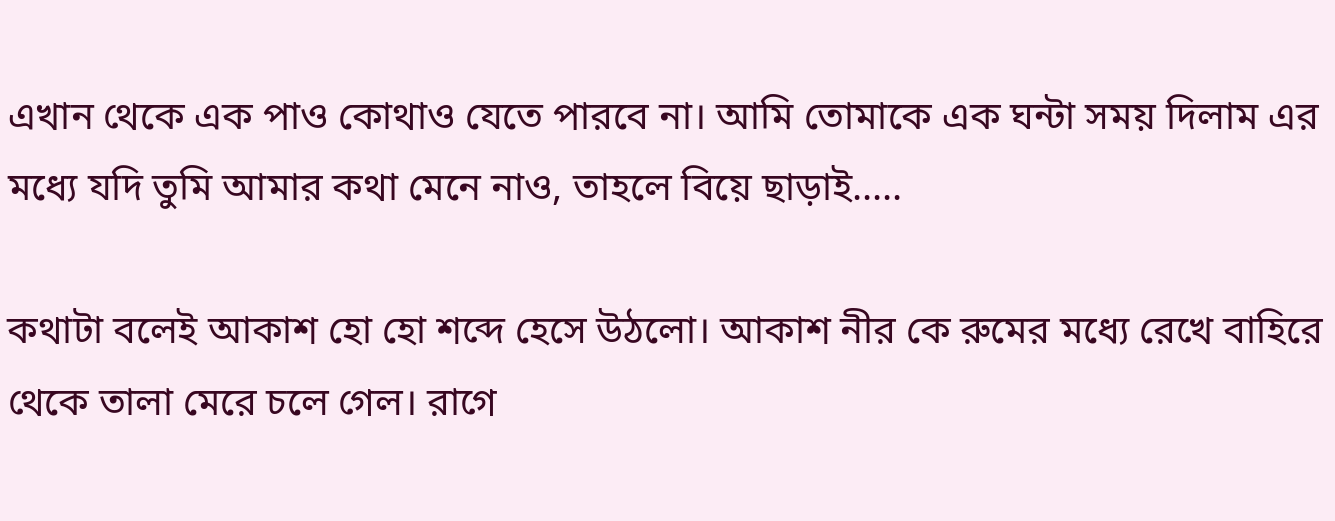এখান থেকে এক পাও কোথাও যেতে পারবে না। আমি তোমাকে এক ঘন্টা সময় দিলাম এর মধ্যে যদি তুমি আমার কথা মেনে নাও, তাহলে বিয়ে ছাড়াই.....

কথাটা বলেই আকাশ হো হো শব্দে হেসে উঠলো। আকাশ নীর কে রুমের মধ্যে রেখে বাহিরে থেকে তালা মেরে চলে গেল। রাগে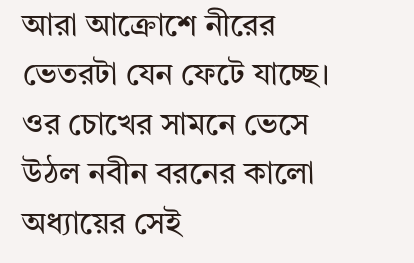আরা আক্রোশে নীরের ভেতরটা যেন ফেটে যাচ্ছে। ওর চোখের সামনে ভেসে উঠল নবীন বরনের কালো অধ্যায়ের সেই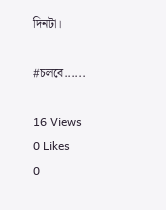দিনটা।

#চলবে......

16 Views
0 Likes
0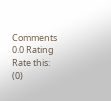Comments
0.0 Rating
Rate this:
(0)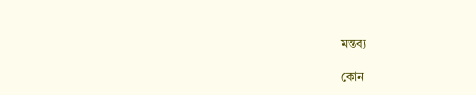মন্তব্য

কোন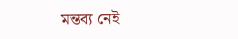মন্তব্য নেই